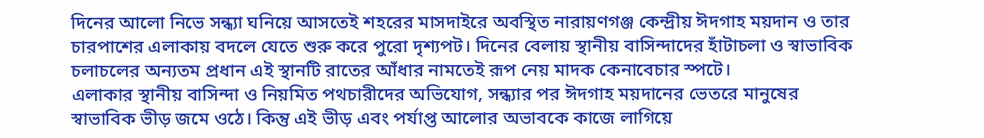দিনের আলো নিভে সন্ধ্যা ঘনিয়ে আসতেই শহরের মাসদাইরে অবস্থিত নারায়ণগঞ্জ কেন্দ্রীয় ঈদগাহ ময়দান ও তার চারপাশের এলাকায় বদলে যেতে শুরু করে পুরো দৃশ্যপট। দিনের বেলায় স্থানীয় বাসিন্দাদের হাঁটাচলা ও স্বাভাবিক চলাচলের অন্যতম প্রধান এই স্থানটি রাতের আঁধার নামতেই রূপ নেয় মাদক কেনাবেচার স্পটে।
এলাকার স্থানীয় বাসিন্দা ও নিয়মিত পথচারীদের অভিযোগ, সন্ধ্যার পর ঈদগাহ ময়দানের ভেতরে মানুষের স্বাভাবিক ভীড় জমে ওঠে। কিন্তু এই ভীড় এবং পর্যাপ্ত আলোর অভাবকে কাজে লাগিয়ে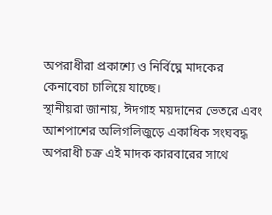অপরাধীরা প্রকাশ্যে ও নির্বিঘ্নে মাদকের কেনাবেচা চালিয়ে যাচ্ছে।
স্থানীয়রা জানায়, ঈদগাহ ময়দানের ভেতরে এবং আশপাশের অলিগলিজুড়ে একাধিক সংঘবদ্ধ অপরাধী চক্র এই মাদক কারবারের সাথে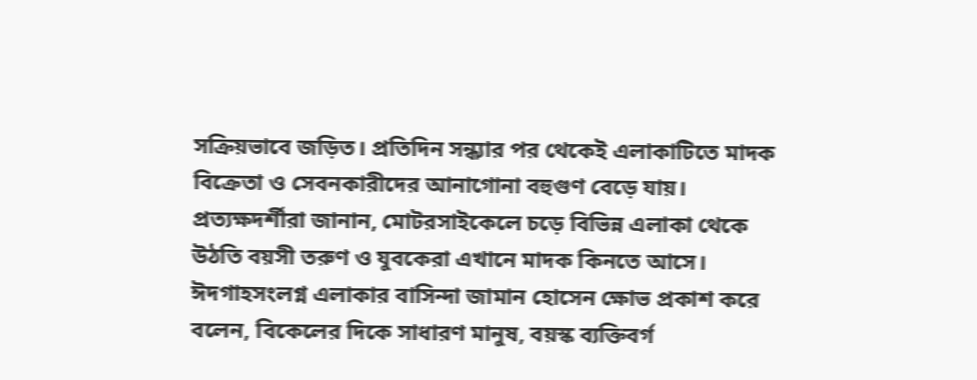সক্রিয়ভাবে জড়িত। প্রতিদিন সন্ধ্যার পর থেকেই এলাকাটিতে মাদক বিক্রেতা ও সেবনকারীদের আনাগোনা বহুগুণ বেড়ে যায়।
প্রত্যক্ষদর্শীরা জানান, মোটরসাইকেলে চড়ে বিভিন্ন এলাকা থেকে উঠতি বয়সী তরুণ ও যুবকেরা এখানে মাদক কিনতে আসে।
ঈদগাহসংলগ্ন এলাকার বাসিন্দা জামান হোসেন ক্ষোভ প্রকাশ করে বলেন, বিকেলের দিকে সাধারণ মানুষ, বয়স্ক ব্যক্তিবর্গ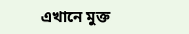এখানে মুক্ত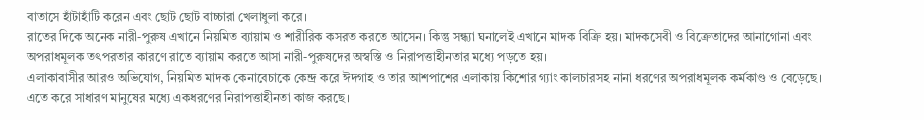বাতাসে হাঁটাহাঁটি করেন এবং ছোট ছোট বাচ্চারা খেলাধুলা করে।
রাতের দিকে অনেক নারী-পুরুষ এখানে নিয়মিত ব্যায়াম ও শারীরিক কসরত করতে আসেন। কিন্তু সন্ধ্যা ঘনালেই এখানে মাদক বিক্রি হয়। মাদকসেবী ও বিক্রেতাদের আনাগোনা এবং অপরাধমূলক তৎপরতার কারণে রাতে ব্যায়াম করতে আসা নারী-পুরুষদের অস্বস্তি ও নিরাপত্তাহীনতার মধ্যে পড়তে হয়।
এলাকাবাসীর আরও অভিযোগ, নিয়মিত মাদক কেনাবেচাকে কেন্দ্র করে ঈদগাহ ও তার আশপাশের এলাকায় কিশোর গ্যাং কালচারসহ নানা ধরণের অপরাধমূলক কর্মকাণ্ড ও বেড়েছে। এতে করে সাধারণ মানুষের মধ্যে একধরণের নিরাপত্তাহীনতা কাজ করছে।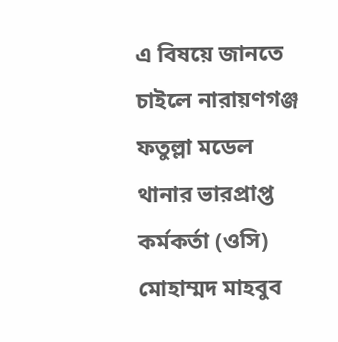এ বিষয়ে জানতে চাইলে নারায়ণগঞ্জ ফতুল্লা মডেল থানার ভারপ্রাপ্ত কর্মকর্তা (ওসি) মোহাম্মদ মাহবুব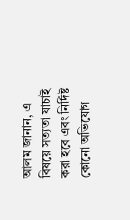আলম জানান, এ বিষয়ে সত্যতা যাচাই করা হবে এবং নির্দিষ্ট কোনো অভিযোগ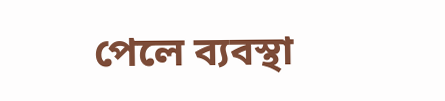পেলে ব্যবস্থা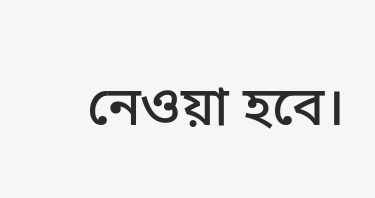নেওয়া হবে।